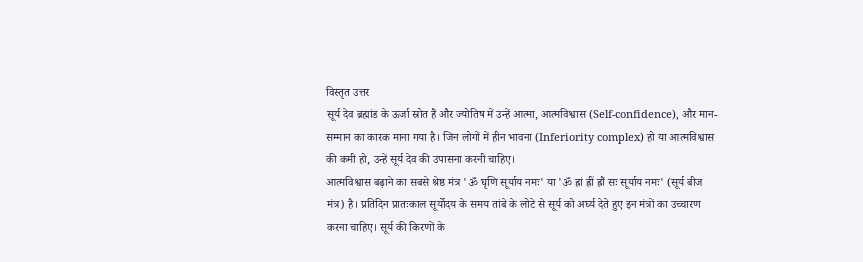विस्तृत उत्तर
सूर्य देव ब्रह्मांड के ऊर्जा स्रोत हैं और ज्योतिष में उन्हें आत्मा, आत्मविश्वास (Self-confidence), और मान-सम्मान का कारक माना गया है। जिन लोगों में हीन भावना (Inferiority complex) हो या आत्मविश्वास की कमी हो, उन्हें सूर्य देव की उपासना करनी चाहिए।
आत्मविश्वास बढ़ाने का सबसे श्रेष्ठ मंत्र 'ॐ घृणि सूर्याय नमः' या 'ॐ ह्रां ह्रीं ह्रौं सः सूर्याय नमः' (सूर्य बीज मंत्र) है। प्रतिदिन प्रातःकाल सूर्योदय के समय तांबे के लोटे से सूर्य को अर्घ्य देते हुए इन मंत्रों का उच्चारण करना चाहिए। सूर्य की किरणों के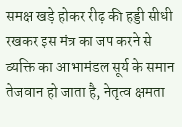समक्ष खड़े होकर रीढ़ की हड्डी सीधी रखकर इस मंत्र का जप करने से व्यक्ति का आभामंडल सूर्य के समान तेजवान हो जाता है, नेतृत्व क्षमता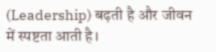(Leadership) बढ़ती है और जीवन में स्पष्टता आती है।